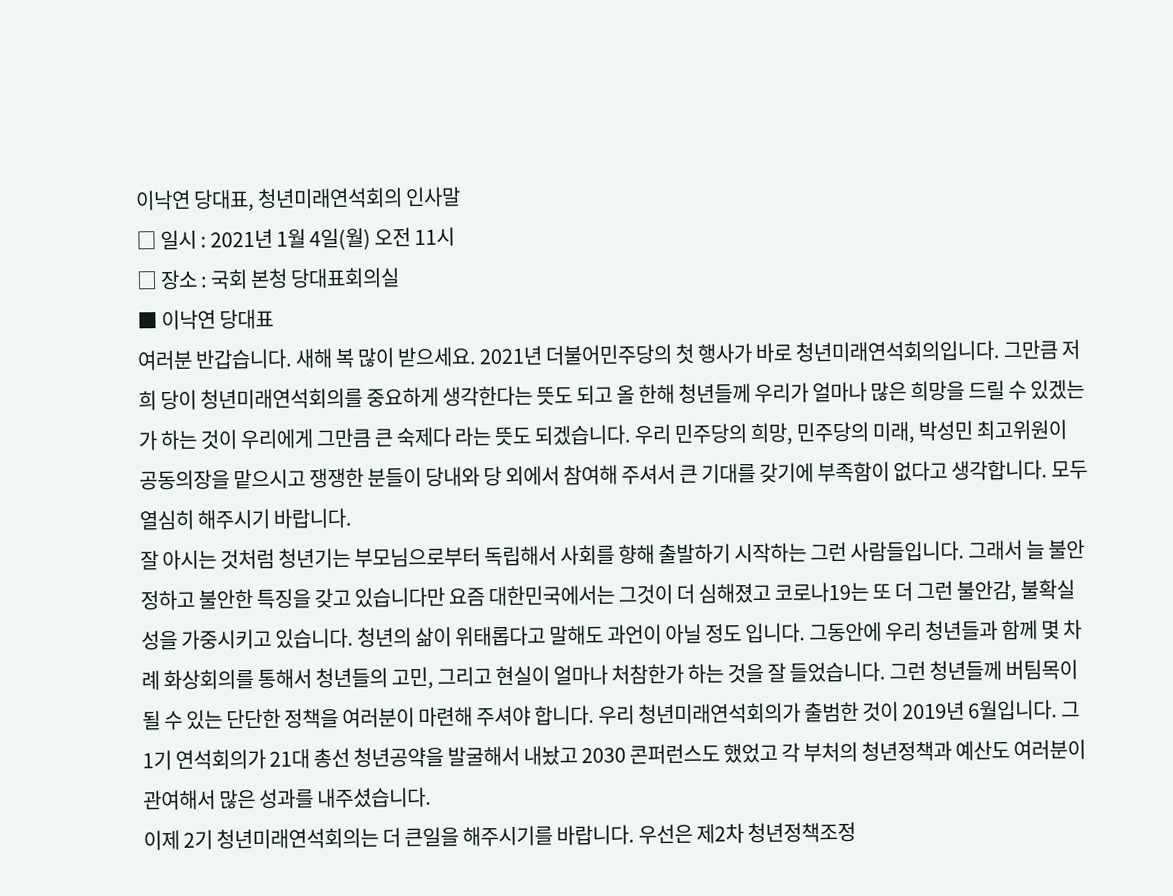이낙연 당대표, 청년미래연석회의 인사말
□ 일시 : 2021년 1월 4일(월) 오전 11시
□ 장소 : 국회 본청 당대표회의실
■ 이낙연 당대표
여러분 반갑습니다. 새해 복 많이 받으세요. 2021년 더불어민주당의 첫 행사가 바로 청년미래연석회의입니다. 그만큼 저희 당이 청년미래연석회의를 중요하게 생각한다는 뜻도 되고 올 한해 청년들께 우리가 얼마나 많은 희망을 드릴 수 있겠는가 하는 것이 우리에게 그만큼 큰 숙제다 라는 뜻도 되겠습니다. 우리 민주당의 희망, 민주당의 미래, 박성민 최고위원이 공동의장을 맡으시고 쟁쟁한 분들이 당내와 당 외에서 참여해 주셔서 큰 기대를 갖기에 부족함이 없다고 생각합니다. 모두 열심히 해주시기 바랍니다.
잘 아시는 것처럼 청년기는 부모님으로부터 독립해서 사회를 향해 출발하기 시작하는 그런 사람들입니다. 그래서 늘 불안정하고 불안한 특징을 갖고 있습니다만 요즘 대한민국에서는 그것이 더 심해졌고 코로나19는 또 더 그런 불안감, 불확실성을 가중시키고 있습니다. 청년의 삶이 위태롭다고 말해도 과언이 아닐 정도 입니다. 그동안에 우리 청년들과 함께 몇 차례 화상회의를 통해서 청년들의 고민, 그리고 현실이 얼마나 처참한가 하는 것을 잘 들었습니다. 그런 청년들께 버팀목이 될 수 있는 단단한 정책을 여러분이 마련해 주셔야 합니다. 우리 청년미래연석회의가 출범한 것이 2019년 6월입니다. 그 1기 연석회의가 21대 총선 청년공약을 발굴해서 내놨고 2030 콘퍼런스도 했었고 각 부처의 청년정책과 예산도 여러분이 관여해서 많은 성과를 내주셨습니다.
이제 2기 청년미래연석회의는 더 큰일을 해주시기를 바랍니다. 우선은 제2차 청년정책조정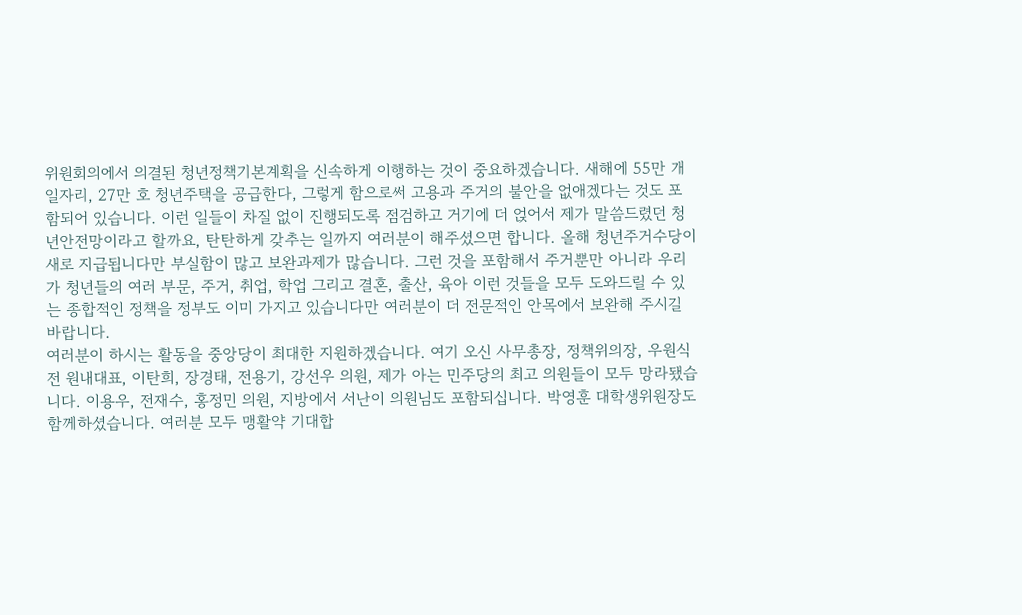위원회의에서 의결된 청년정책기본계획을 신속하게 이행하는 것이 중요하겠습니다. 새해에 55만 개 일자리, 27만 호 청년주택을 공급한다, 그렇게 함으로써 고용과 주거의 불안을 없애겠다는 것도 포함되어 있습니다. 이런 일들이 차질 없이 진행되도록 점검하고 거기에 더 얹어서 제가 말씀드렸던 청년안전망이라고 할까요, 탄탄하게 갖추는 일까지 여러분이 해주셨으면 합니다. 올해 청년주거수당이 새로 지급됩니다만 부실함이 많고 보완과제가 많습니다. 그런 것을 포함해서 주거뿐만 아니라 우리가 청년들의 여러 부문, 주거, 취업, 학업 그리고 결혼, 출산, 육아 이런 것들을 모두 도와드릴 수 있는 종합적인 정책을 정부도 이미 가지고 있습니다만 여러분이 더 전문적인 안목에서 보완해 주시길 바랍니다.
여러분이 하시는 활동을 중앙당이 최대한 지원하겠습니다. 여기 오신 사무총장, 정책위의장, 우원식 전 원내대표, 이탄희, 장경태, 전용기, 강선우 의원, 제가 아는 민주당의 최고 의원들이 모두 망라됐습니다. 이용우, 전재수, 홍정민 의원, 지방에서 서난이 의원님도 포함되십니다. 박영훈 대학생위원장도 함께하셨습니다. 여러분 모두 맹활약 기대합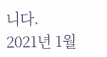니다.
2021년 1월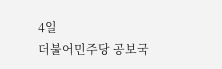4일
더불어민주당 공보국